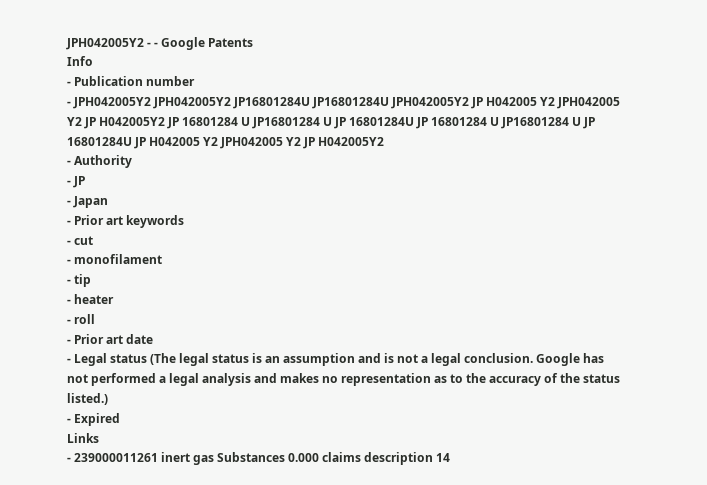JPH042005Y2 - - Google Patents
Info
- Publication number
- JPH042005Y2 JPH042005Y2 JP16801284U JP16801284U JPH042005Y2 JP H042005 Y2 JPH042005 Y2 JP H042005Y2 JP 16801284 U JP16801284 U JP 16801284U JP 16801284 U JP16801284 U JP 16801284U JP H042005 Y2 JPH042005 Y2 JP H042005Y2
- Authority
- JP
- Japan
- Prior art keywords
- cut
- monofilament
- tip
- heater
- roll
- Prior art date
- Legal status (The legal status is an assumption and is not a legal conclusion. Google has not performed a legal analysis and makes no representation as to the accuracy of the status listed.)
- Expired
Links
- 239000011261 inert gas Substances 0.000 claims description 14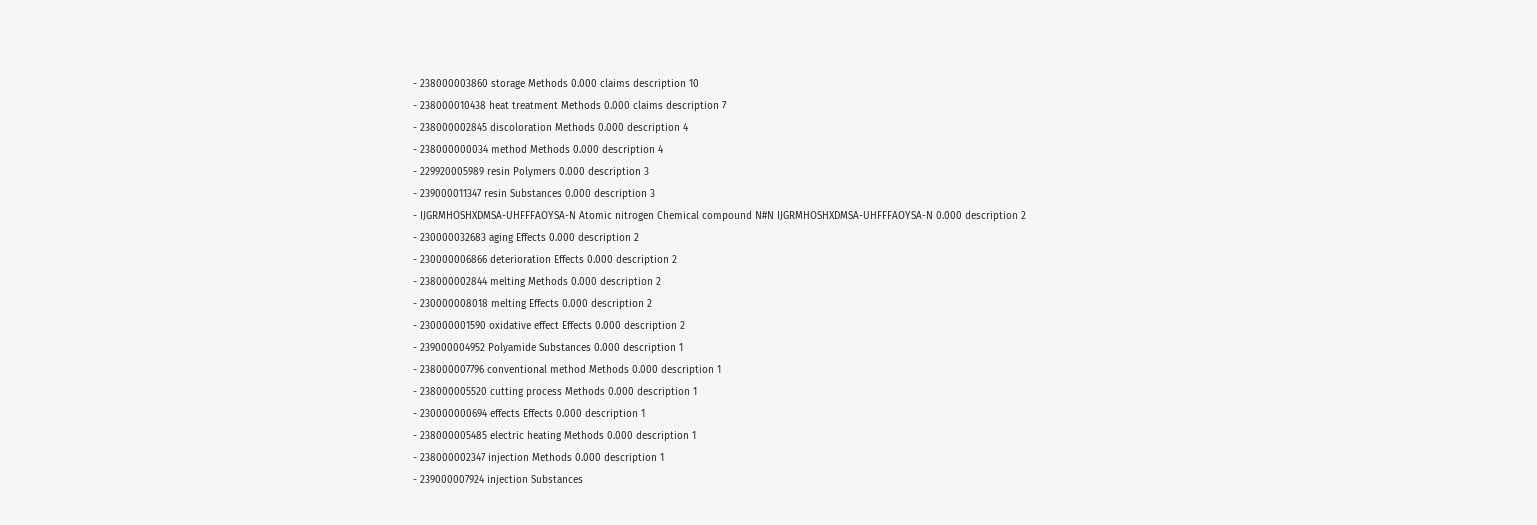- 238000003860 storage Methods 0.000 claims description 10
- 238000010438 heat treatment Methods 0.000 claims description 7
- 238000002845 discoloration Methods 0.000 description 4
- 238000000034 method Methods 0.000 description 4
- 229920005989 resin Polymers 0.000 description 3
- 239000011347 resin Substances 0.000 description 3
- IJGRMHOSHXDMSA-UHFFFAOYSA-N Atomic nitrogen Chemical compound N#N IJGRMHOSHXDMSA-UHFFFAOYSA-N 0.000 description 2
- 230000032683 aging Effects 0.000 description 2
- 230000006866 deterioration Effects 0.000 description 2
- 238000002844 melting Methods 0.000 description 2
- 230000008018 melting Effects 0.000 description 2
- 230000001590 oxidative effect Effects 0.000 description 2
- 239000004952 Polyamide Substances 0.000 description 1
- 238000007796 conventional method Methods 0.000 description 1
- 238000005520 cutting process Methods 0.000 description 1
- 230000000694 effects Effects 0.000 description 1
- 238000005485 electric heating Methods 0.000 description 1
- 238000002347 injection Methods 0.000 description 1
- 239000007924 injection Substances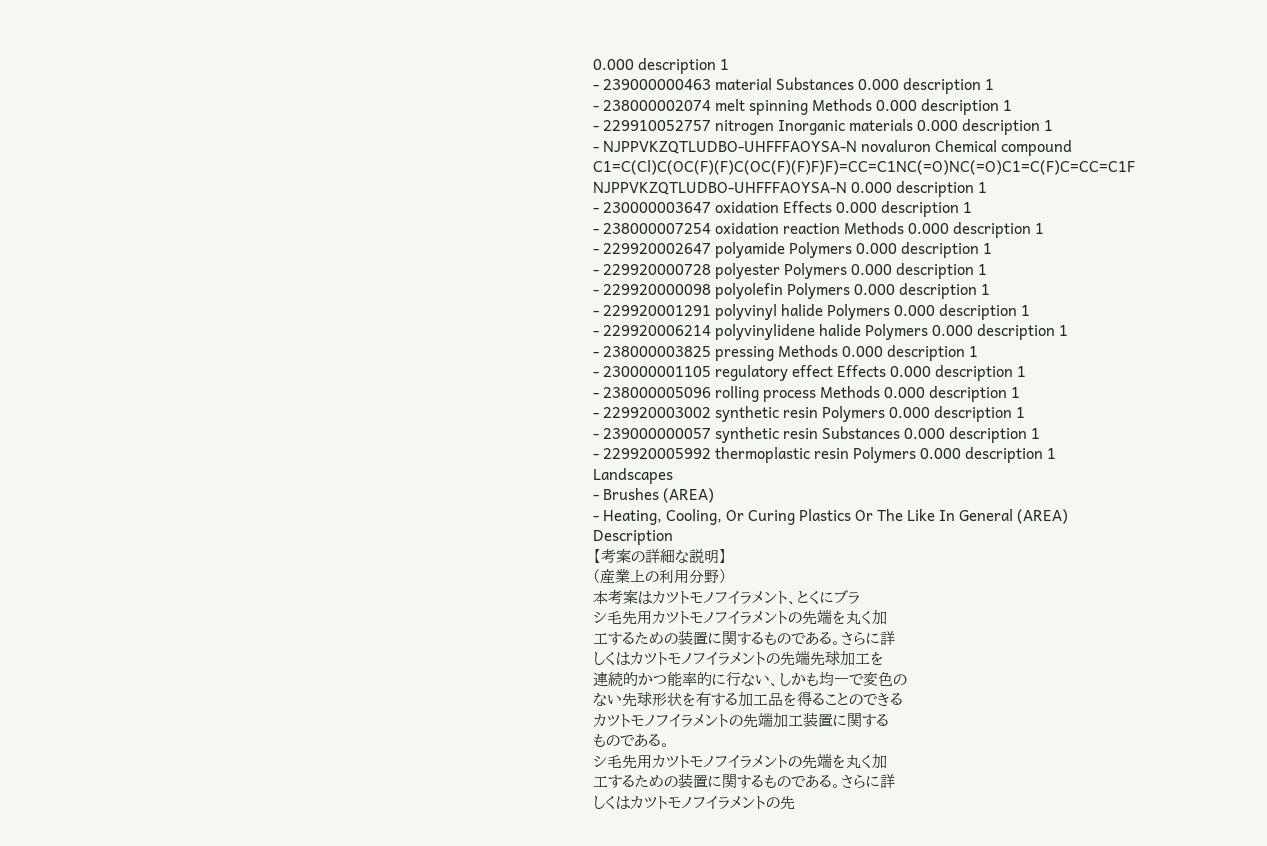0.000 description 1
- 239000000463 material Substances 0.000 description 1
- 238000002074 melt spinning Methods 0.000 description 1
- 229910052757 nitrogen Inorganic materials 0.000 description 1
- NJPPVKZQTLUDBO-UHFFFAOYSA-N novaluron Chemical compound C1=C(Cl)C(OC(F)(F)C(OC(F)(F)F)F)=CC=C1NC(=O)NC(=O)C1=C(F)C=CC=C1F NJPPVKZQTLUDBO-UHFFFAOYSA-N 0.000 description 1
- 230000003647 oxidation Effects 0.000 description 1
- 238000007254 oxidation reaction Methods 0.000 description 1
- 229920002647 polyamide Polymers 0.000 description 1
- 229920000728 polyester Polymers 0.000 description 1
- 229920000098 polyolefin Polymers 0.000 description 1
- 229920001291 polyvinyl halide Polymers 0.000 description 1
- 229920006214 polyvinylidene halide Polymers 0.000 description 1
- 238000003825 pressing Methods 0.000 description 1
- 230000001105 regulatory effect Effects 0.000 description 1
- 238000005096 rolling process Methods 0.000 description 1
- 229920003002 synthetic resin Polymers 0.000 description 1
- 239000000057 synthetic resin Substances 0.000 description 1
- 229920005992 thermoplastic resin Polymers 0.000 description 1
Landscapes
- Brushes (AREA)
- Heating, Cooling, Or Curing Plastics Or The Like In General (AREA)
Description
【考案の詳細な説明】
(産業上の利用分野)
本考案はカツトモノフイラメント、とくにブラ
シ毛先用カツトモノフイラメントの先端を丸く加
工するための装置に関するものである。さらに詳
しくはカツトモノフイラメントの先端先球加工を
連続的かつ能率的に行ない、しかも均一で変色の
ない先球形状を有する加工品を得ることのできる
カツトモノフイラメントの先端加工装置に関する
ものである。
シ毛先用カツトモノフイラメントの先端を丸く加
工するための装置に関するものである。さらに詳
しくはカツトモノフイラメントの先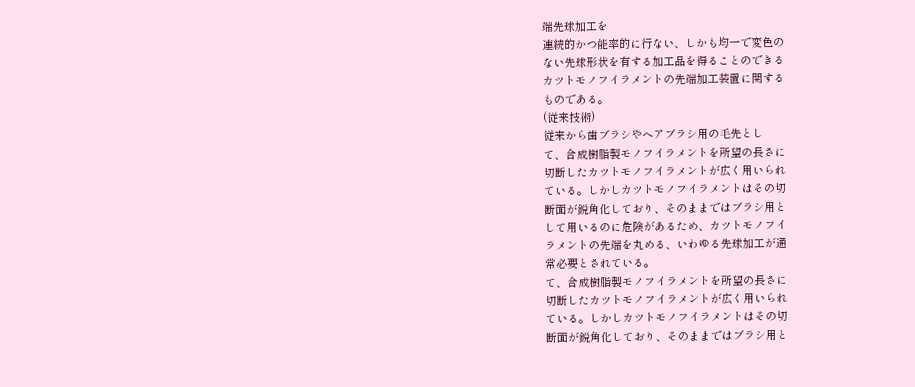端先球加工を
連続的かつ能率的に行ない、しかも均一で変色の
ない先球形状を有する加工品を得ることのできる
カツトモノフイラメントの先端加工装置に関する
ものである。
(従来技術)
従来から歯ブラシやヘアブラシ用の毛先とし
て、合成樹脂製モノフイラメントを所望の長さに
切断したカツトモノフイラメントが広く用いられ
ている。しかしカツトモノフイラメントはその切
断面が鋭角化しており、そのままではブラシ用と
して用いるのに危険があるため、カツトモノフイ
ラメントの先端を丸める、いわゆる先球加工が通
常必要とされている。
て、合成樹脂製モノフイラメントを所望の長さに
切断したカツトモノフイラメントが広く用いられ
ている。しかしカツトモノフイラメントはその切
断面が鋭角化しており、そのままではブラシ用と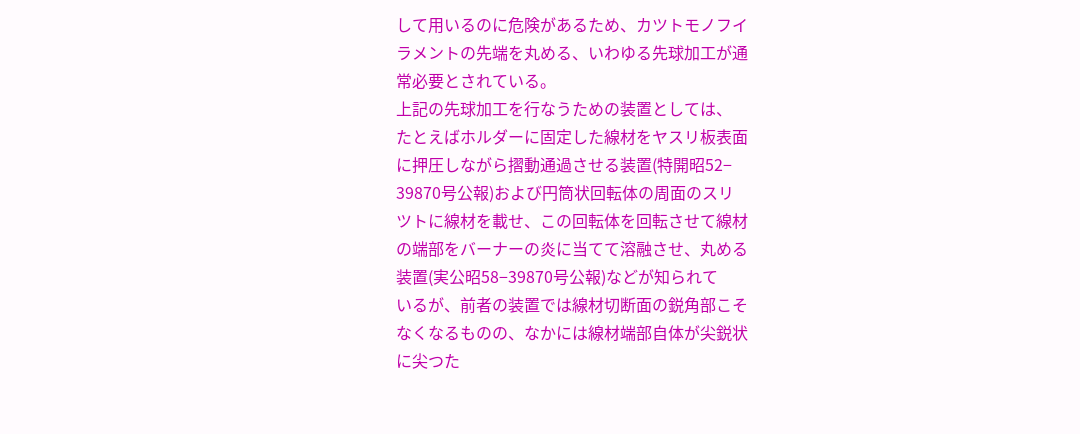して用いるのに危険があるため、カツトモノフイ
ラメントの先端を丸める、いわゆる先球加工が通
常必要とされている。
上記の先球加工を行なうための装置としては、
たとえばホルダーに固定した線材をヤスリ板表面
に押圧しながら摺動通過させる装置(特開昭52−
39870号公報)および円筒状回転体の周面のスリ
ツトに線材を載せ、この回転体を回転させて線材
の端部をバーナーの炎に当てて溶融させ、丸める
装置(実公昭58−39870号公報)などが知られて
いるが、前者の装置では線材切断面の鋭角部こそ
なくなるものの、なかには線材端部自体が尖鋭状
に尖つた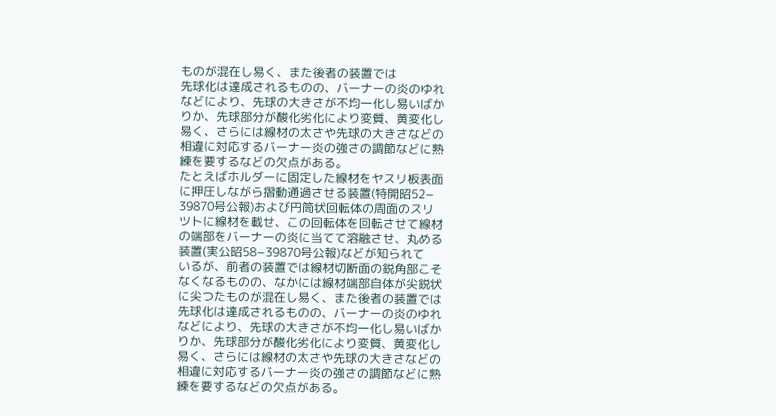ものが混在し易く、また後者の装置では
先球化は達成されるものの、バーナーの炎のゆれ
などにより、先球の大きさが不均一化し易いばか
りか、先球部分が酸化劣化により変質、黄変化し
易く、さらには線材の太さや先球の大きさなどの
相違に対応するバーナー炎の強さの調節などに熟
練を要するなどの欠点がある。
たとえばホルダーに固定した線材をヤスリ板表面
に押圧しながら摺動通過させる装置(特開昭52−
39870号公報)および円筒状回転体の周面のスリ
ツトに線材を載せ、この回転体を回転させて線材
の端部をバーナーの炎に当てて溶融させ、丸める
装置(実公昭58−39870号公報)などが知られて
いるが、前者の装置では線材切断面の鋭角部こそ
なくなるものの、なかには線材端部自体が尖鋭状
に尖つたものが混在し易く、また後者の装置では
先球化は達成されるものの、バーナーの炎のゆれ
などにより、先球の大きさが不均一化し易いばか
りか、先球部分が酸化劣化により変質、黄変化し
易く、さらには線材の太さや先球の大きさなどの
相違に対応するバーナー炎の強さの調節などに熟
練を要するなどの欠点がある。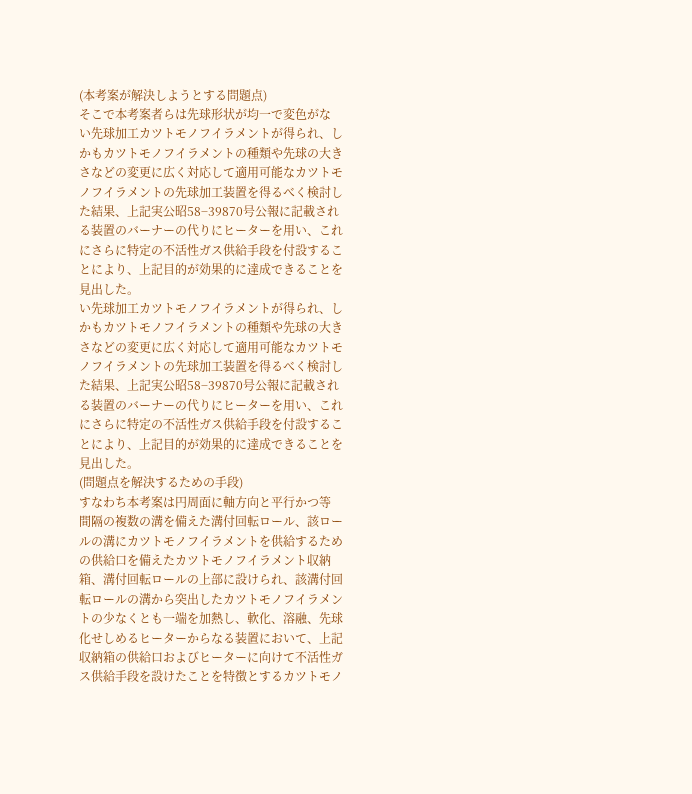(本考案が解決しようとする問題点)
そこで本考案者らは先球形状が均一で変色がな
い先球加工カツトモノフイラメントが得られ、し
かもカツトモノフイラメントの種類や先球の大き
さなどの変更に広く対応して適用可能なカツトモ
ノフイラメントの先球加工装置を得るべく検討し
た結果、上記実公昭58−39870号公報に記載され
る装置のバーナーの代りにヒーターを用い、これ
にさらに特定の不活性ガス供給手段を付設するこ
とにより、上記目的が効果的に達成できることを
見出した。
い先球加工カツトモノフイラメントが得られ、し
かもカツトモノフイラメントの種類や先球の大き
さなどの変更に広く対応して適用可能なカツトモ
ノフイラメントの先球加工装置を得るべく検討し
た結果、上記実公昭58−39870号公報に記載され
る装置のバーナーの代りにヒーターを用い、これ
にさらに特定の不活性ガス供給手段を付設するこ
とにより、上記目的が効果的に達成できることを
見出した。
(問題点を解決するための手段)
すなわち本考案は円周面に軸方向と平行かつ等
間隔の複数の溝を備えた溝付回転ロール、該ロー
ルの溝にカツトモノフイラメントを供給するため
の供給口を備えたカツトモノフイラメント収納
箱、溝付回転ロールの上部に設けられ、該溝付回
転ロールの溝から突出したカツトモノフイラメン
トの少なくとも一端を加熱し、軟化、溶融、先球
化せしめるヒーターからなる装置において、上記
収納箱の供給口およびヒーターに向けて不活性ガ
ス供給手段を設けたことを特徴とするカツトモノ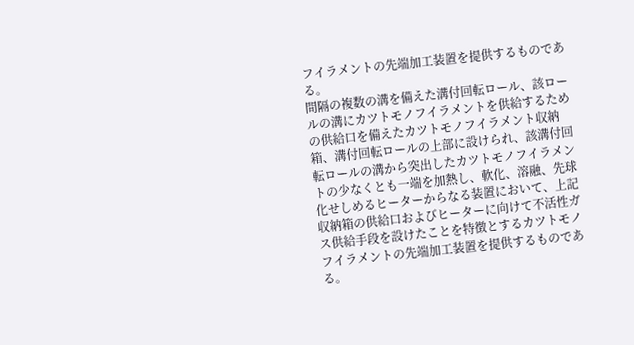フイラメントの先端加工装置を提供するものであ
る。
間隔の複数の溝を備えた溝付回転ロール、該ロー
ルの溝にカツトモノフイラメントを供給するため
の供給口を備えたカツトモノフイラメント収納
箱、溝付回転ロールの上部に設けられ、該溝付回
転ロールの溝から突出したカツトモノフイラメン
トの少なくとも一端を加熱し、軟化、溶融、先球
化せしめるヒーターからなる装置において、上記
収納箱の供給口およびヒーターに向けて不活性ガ
ス供給手段を設けたことを特徴とするカツトモノ
フイラメントの先端加工装置を提供するものであ
る。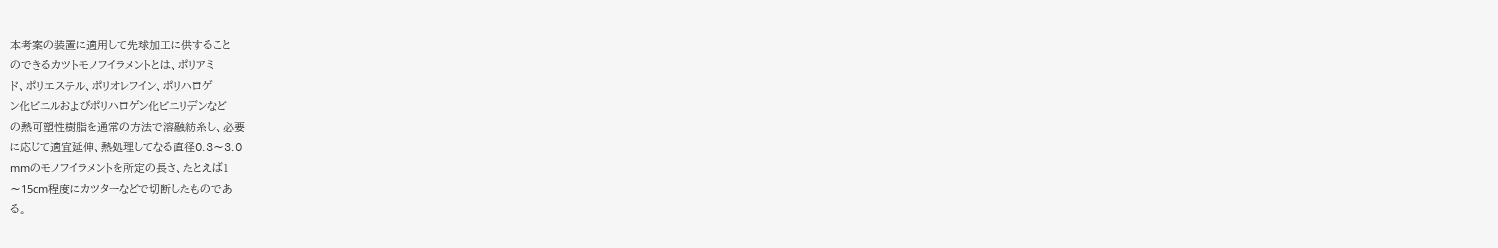本考案の装置に適用して先球加工に供すること
のできるカツトモノフイラメントとは、ポリアミ
ド、ポリエステル、ポリオレフイン、ポリハロゲ
ン化ビニルおよびポリハロゲン化ビニリデンなど
の熱可塑性樹脂を通常の方法で溶融紡糸し、必要
に応じて適宜延伸、熱処理してなる直径0.3〜3.0
mmのモノフイラメントを所定の長さ、たとえば1
〜15cm程度にカツターなどで切断したものであ
る。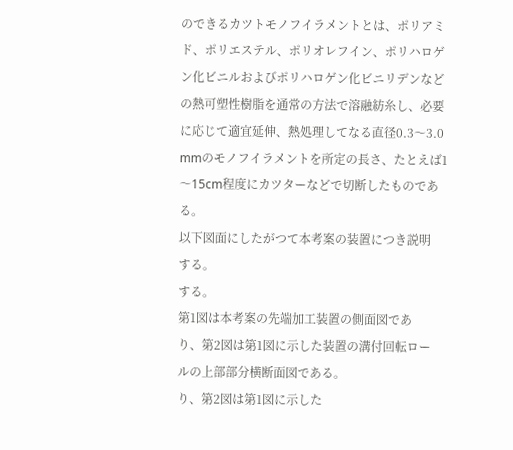のできるカツトモノフイラメントとは、ポリアミ
ド、ポリエステル、ポリオレフイン、ポリハロゲ
ン化ビニルおよびポリハロゲン化ビニリデンなど
の熱可塑性樹脂を通常の方法で溶融紡糸し、必要
に応じて適宜延伸、熱処理してなる直径0.3〜3.0
mmのモノフイラメントを所定の長さ、たとえば1
〜15cm程度にカツターなどで切断したものであ
る。
以下図面にしたがつて本考案の装置につき説明
する。
する。
第1図は本考案の先端加工装置の側面図であ
り、第2図は第1図に示した装置の溝付回転ロー
ルの上部部分横断面図である。
り、第2図は第1図に示した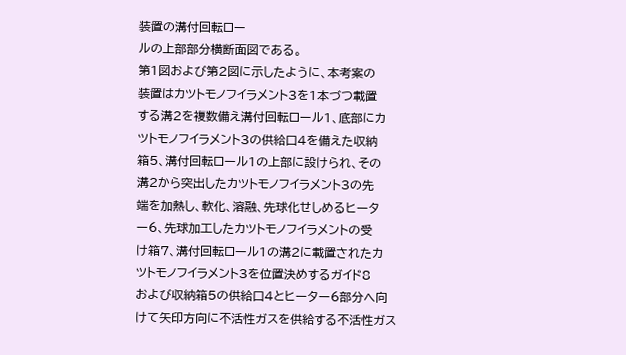装置の溝付回転ロー
ルの上部部分横断面図である。
第1図および第2図に示したように、本考案の
装置はカツトモノフイラメント3を1本づつ載置
する溝2を複数備え溝付回転ロール1、底部にカ
ツトモノフイラメント3の供給口4を備えた収納
箱5、溝付回転ロール1の上部に設けられ、その
溝2から突出したカツトモノフイラメント3の先
端を加熱し、軟化、溶融、先球化せしめるヒータ
ー6、先球加工したカツトモノフイラメントの受
け箱7、溝付回転ロール1の溝2に載置されたカ
ツトモノフイラメント3を位置決めするガイド8
および収納箱5の供給口4とヒーター6部分へ向
けて矢印方向に不活性ガスを供給する不活性ガス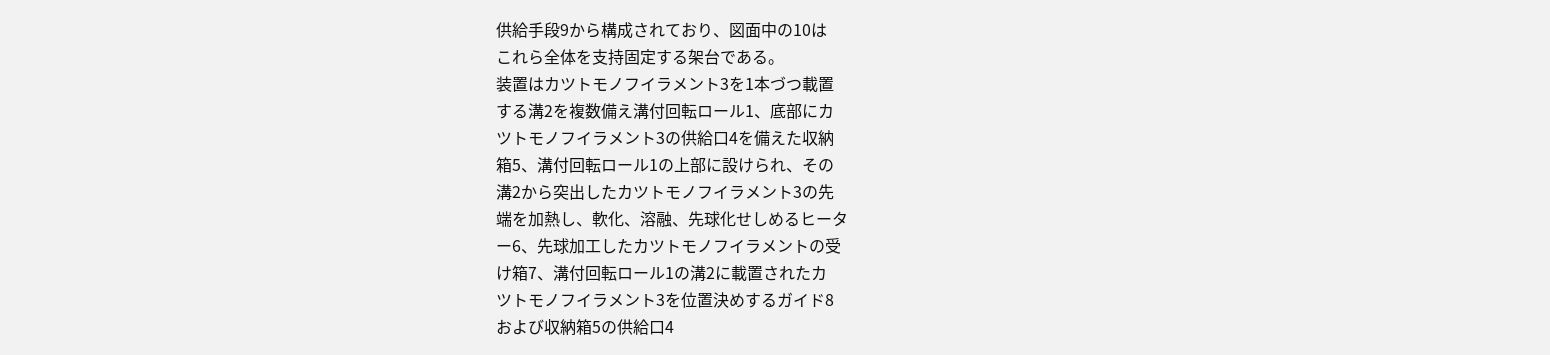供給手段9から構成されており、図面中の10は
これら全体を支持固定する架台である。
装置はカツトモノフイラメント3を1本づつ載置
する溝2を複数備え溝付回転ロール1、底部にカ
ツトモノフイラメント3の供給口4を備えた収納
箱5、溝付回転ロール1の上部に設けられ、その
溝2から突出したカツトモノフイラメント3の先
端を加熱し、軟化、溶融、先球化せしめるヒータ
ー6、先球加工したカツトモノフイラメントの受
け箱7、溝付回転ロール1の溝2に載置されたカ
ツトモノフイラメント3を位置決めするガイド8
および収納箱5の供給口4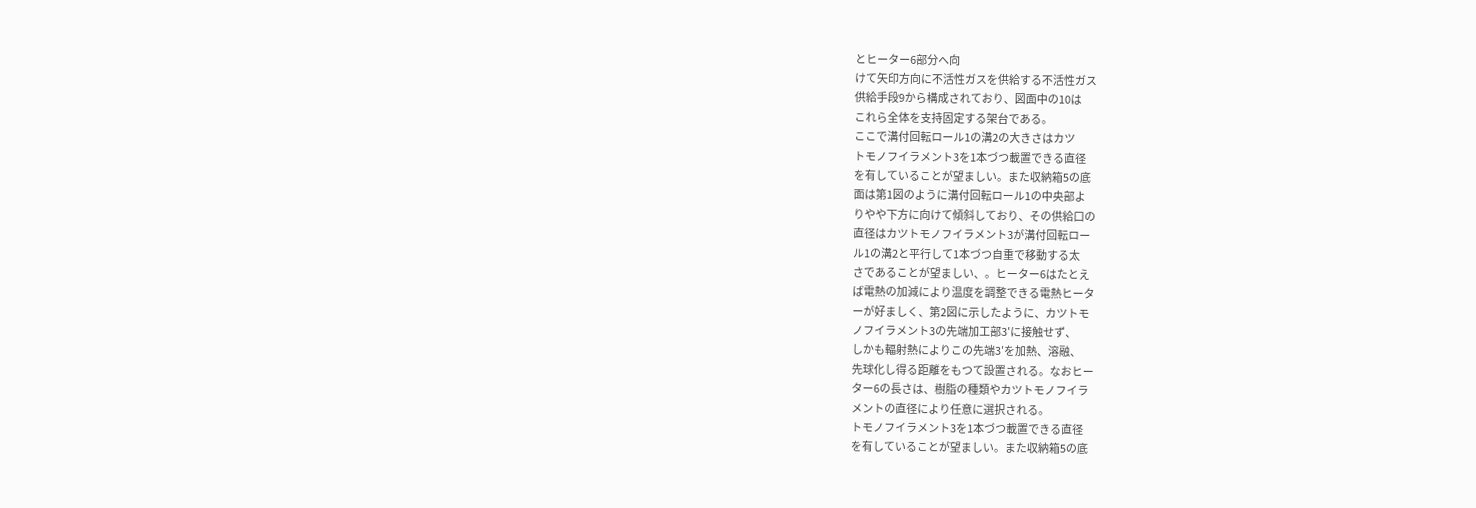とヒーター6部分へ向
けて矢印方向に不活性ガスを供給する不活性ガス
供給手段9から構成されており、図面中の10は
これら全体を支持固定する架台である。
ここで溝付回転ロール1の溝2の大きさはカツ
トモノフイラメント3を1本づつ載置できる直径
を有していることが望ましい。また収納箱5の底
面は第1図のように溝付回転ロール1の中央部よ
りやや下方に向けて傾斜しており、その供給口の
直径はカツトモノフイラメント3が溝付回転ロー
ル1の溝2と平行して1本づつ自重で移動する太
さであることが望ましい、。ヒーター6はたとえ
ば電熱の加減により温度を調整できる電熱ヒータ
ーが好ましく、第2図に示したように、カツトモ
ノフイラメント3の先端加工部3′に接触せず、
しかも輻射熱によりこの先端3′を加熱、溶融、
先球化し得る距離をもつて設置される。なおヒー
ター6の長さは、樹脂の種類やカツトモノフイラ
メントの直径により任意に選択される。
トモノフイラメント3を1本づつ載置できる直径
を有していることが望ましい。また収納箱5の底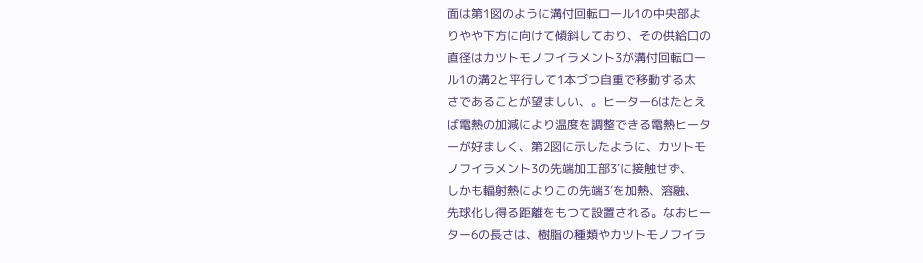面は第1図のように溝付回転ロール1の中央部よ
りやや下方に向けて傾斜しており、その供給口の
直径はカツトモノフイラメント3が溝付回転ロー
ル1の溝2と平行して1本づつ自重で移動する太
さであることが望ましい、。ヒーター6はたとえ
ば電熱の加減により温度を調整できる電熱ヒータ
ーが好ましく、第2図に示したように、カツトモ
ノフイラメント3の先端加工部3′に接触せず、
しかも輻射熱によりこの先端3′を加熱、溶融、
先球化し得る距離をもつて設置される。なおヒー
ター6の長さは、樹脂の種類やカツトモノフイラ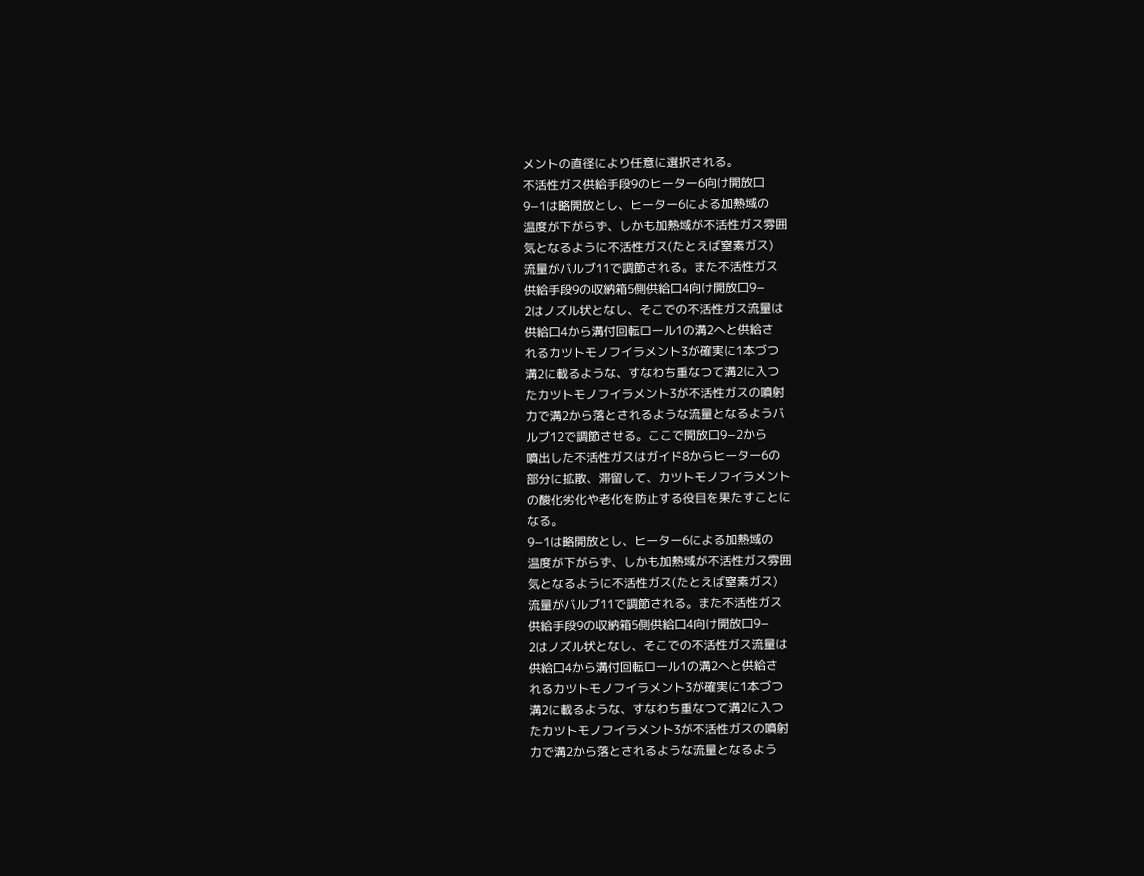メントの直径により任意に選択される。
不活性ガス供給手段9のヒーター6向け開放口
9−1は略開放とし、ヒーター6による加熱域の
温度が下がらず、しかも加熱域が不活性ガス雰囲
気となるように不活性ガス(たとえば窒素ガス)
流量がバルブ11で調節される。また不活性ガス
供給手段9の収納箱5側供給口4向け開放口9−
2はノズル状となし、そこでの不活性ガス流量は
供給口4から溝付回転ロール1の溝2へと供給さ
れるカツトモノフイラメント3が確実に1本づつ
溝2に載るような、すなわち重なつて溝2に入つ
たカツトモノフイラメント3が不活性ガスの噴射
力で溝2から落とされるような流量となるようバ
ルブ12で調節させる。ここで開放口9−2から
噴出した不活性ガスはガイド8からヒーター6の
部分に拡散、滞留して、カツトモノフイラメント
の酸化劣化や老化を防止する役目を果たすことに
なる。
9−1は略開放とし、ヒーター6による加熱域の
温度が下がらず、しかも加熱域が不活性ガス雰囲
気となるように不活性ガス(たとえば窒素ガス)
流量がバルブ11で調節される。また不活性ガス
供給手段9の収納箱5側供給口4向け開放口9−
2はノズル状となし、そこでの不活性ガス流量は
供給口4から溝付回転ロール1の溝2へと供給さ
れるカツトモノフイラメント3が確実に1本づつ
溝2に載るような、すなわち重なつて溝2に入つ
たカツトモノフイラメント3が不活性ガスの噴射
力で溝2から落とされるような流量となるよう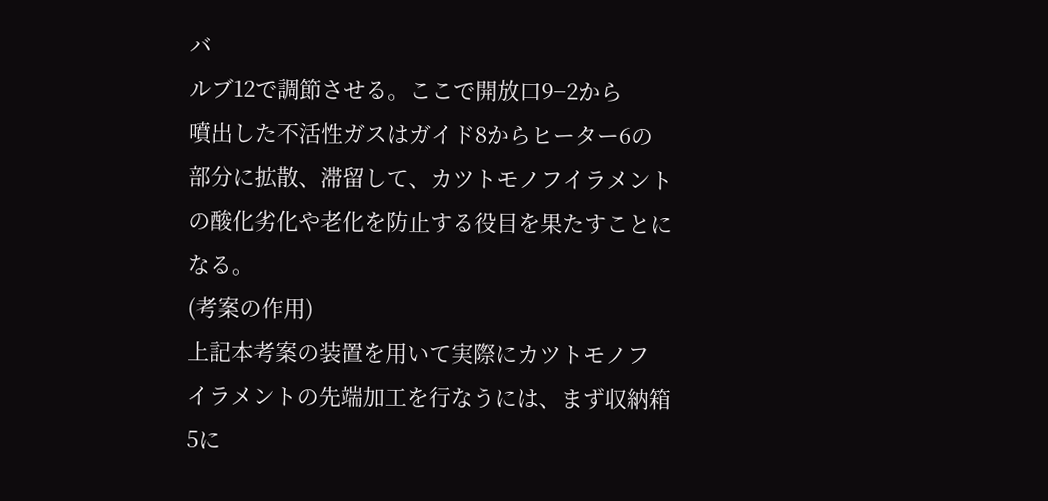バ
ルブ12で調節させる。ここで開放口9−2から
噴出した不活性ガスはガイド8からヒーター6の
部分に拡散、滞留して、カツトモノフイラメント
の酸化劣化や老化を防止する役目を果たすことに
なる。
(考案の作用)
上記本考案の装置を用いて実際にカツトモノフ
イラメントの先端加工を行なうには、まず収納箱
5に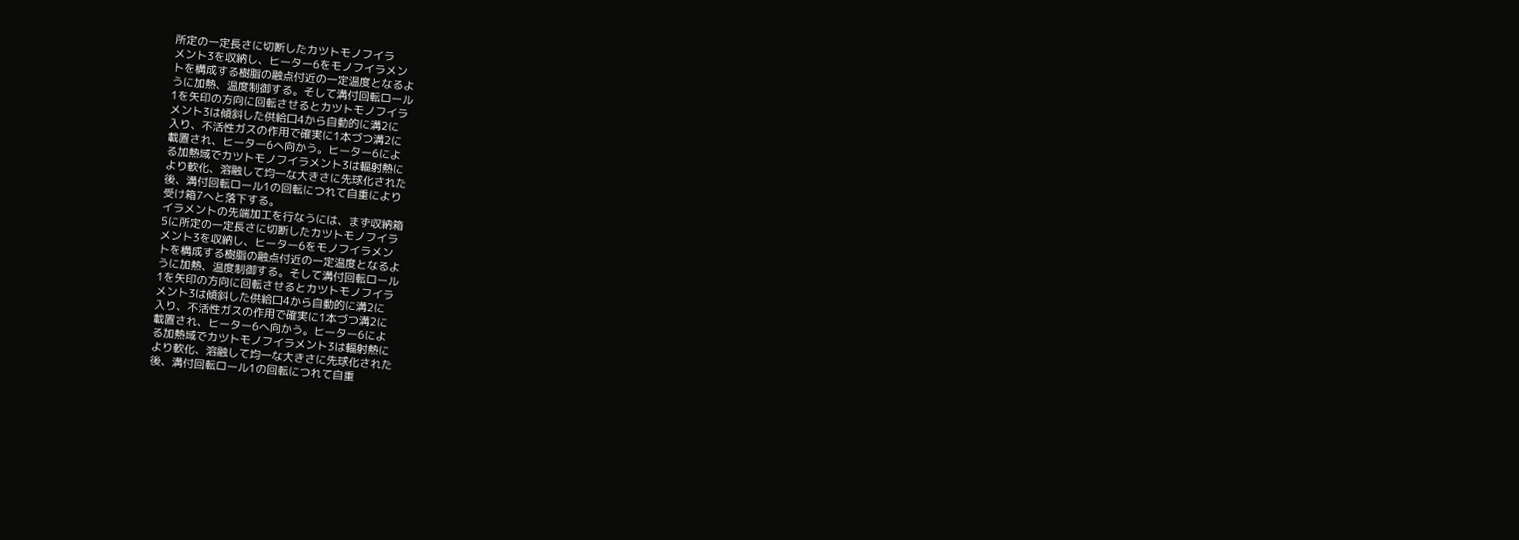所定の一定長さに切断したカツトモノフイラ
メント3を収納し、ヒーター6をモノフイラメン
トを構成する樹脂の融点付近の一定温度となるよ
うに加熱、温度制御する。そして溝付回転ロール
1を矢印の方向に回転させるとカツトモノフイラ
メント3は傾斜した供給口4から自動的に溝2に
入り、不活性ガスの作用で確実に1本づつ溝2に
載置され、ヒーター6へ向かう。ヒーター6によ
る加熱域でカツトモノフイラメント3は輻射熱に
より軟化、溶融して均一な大きさに先球化された
後、溝付回転ロール1の回転につれて自重により
受け箱7へと落下する。
イラメントの先端加工を行なうには、まず収納箱
5に所定の一定長さに切断したカツトモノフイラ
メント3を収納し、ヒーター6をモノフイラメン
トを構成する樹脂の融点付近の一定温度となるよ
うに加熱、温度制御する。そして溝付回転ロール
1を矢印の方向に回転させるとカツトモノフイラ
メント3は傾斜した供給口4から自動的に溝2に
入り、不活性ガスの作用で確実に1本づつ溝2に
載置され、ヒーター6へ向かう。ヒーター6によ
る加熱域でカツトモノフイラメント3は輻射熱に
より軟化、溶融して均一な大きさに先球化された
後、溝付回転ロール1の回転につれて自重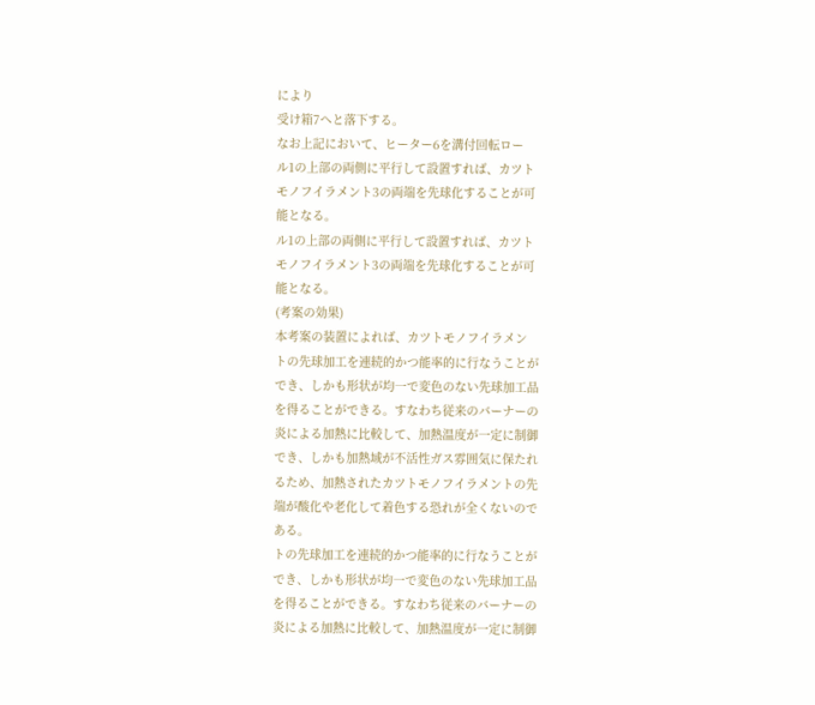により
受け箱7へと落下する。
なお上記において、ヒーター6を溝付回転ロー
ル1の上部の両側に平行して設置すれば、カツト
モノフイラメント3の両端を先球化することが可
能となる。
ル1の上部の両側に平行して設置すれば、カツト
モノフイラメント3の両端を先球化することが可
能となる。
(考案の効果)
本考案の装置によれば、カツトモノフイラメン
トの先球加工を連続的かつ能率的に行なうことが
でき、しかも形状が均一で変色のない先球加工品
を得ることができる。すなわち従来のバーナーの
炎による加熱に比較して、加熱温度が一定に制御
でき、しかも加熱域が不活性ガス雰囲気に保たれ
るため、加熱されたカツトモノフイラメントの先
端が酸化や老化して着色する恐れが全くないので
ある。
トの先球加工を連続的かつ能率的に行なうことが
でき、しかも形状が均一で変色のない先球加工品
を得ることができる。すなわち従来のバーナーの
炎による加熱に比較して、加熱温度が一定に制御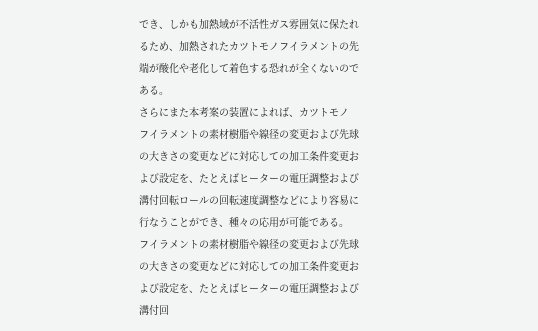でき、しかも加熱域が不活性ガス雰囲気に保たれ
るため、加熱されたカツトモノフイラメントの先
端が酸化や老化して着色する恐れが全くないので
ある。
さらにまた本考案の装置によれば、カツトモノ
フイラメントの素材樹脂や線径の変更および先球
の大きさの変更などに対応しての加工条件変更お
よび設定を、たとえばヒーターの電圧調整および
溝付回転ロールの回転速度調整などにより容易に
行なうことができ、種々の応用が可能である。
フイラメントの素材樹脂や線径の変更および先球
の大きさの変更などに対応しての加工条件変更お
よび設定を、たとえばヒーターの電圧調整および
溝付回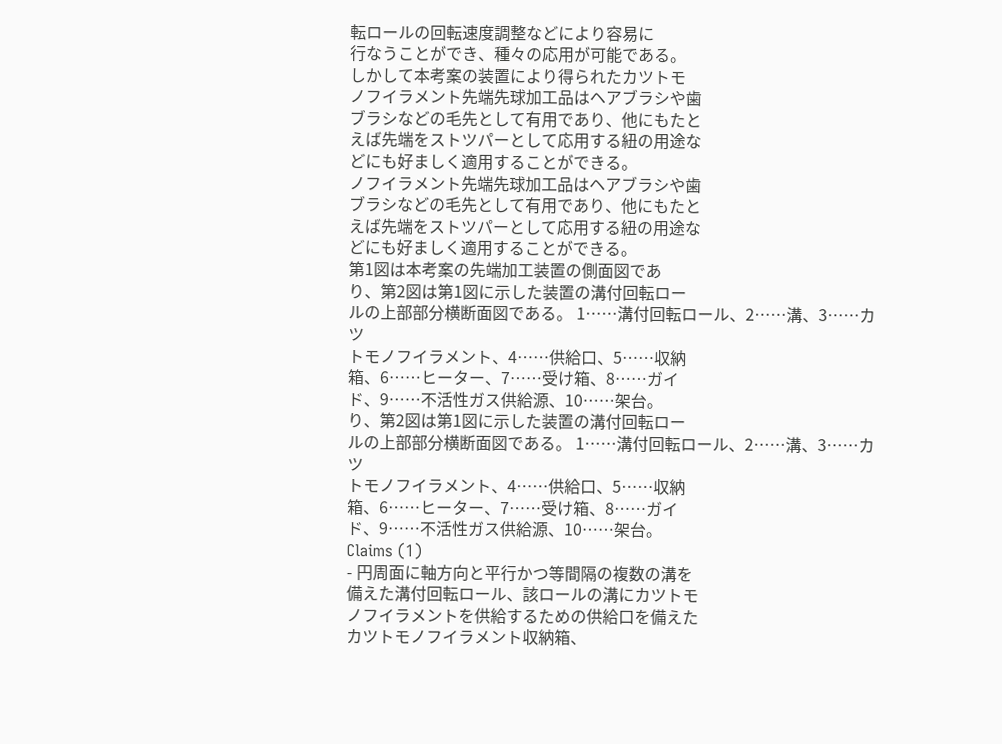転ロールの回転速度調整などにより容易に
行なうことができ、種々の応用が可能である。
しかして本考案の装置により得られたカツトモ
ノフイラメント先端先球加工品はヘアブラシや歯
ブラシなどの毛先として有用であり、他にもたと
えば先端をストツパーとして応用する紐の用途な
どにも好ましく適用することができる。
ノフイラメント先端先球加工品はヘアブラシや歯
ブラシなどの毛先として有用であり、他にもたと
えば先端をストツパーとして応用する紐の用途な
どにも好ましく適用することができる。
第1図は本考案の先端加工装置の側面図であ
り、第2図は第1図に示した装置の溝付回転ロー
ルの上部部分横断面図である。 1……溝付回転ロール、2……溝、3……カツ
トモノフイラメント、4……供給口、5……収納
箱、6……ヒーター、7……受け箱、8……ガイ
ド、9……不活性ガス供給源、10……架台。
り、第2図は第1図に示した装置の溝付回転ロー
ルの上部部分横断面図である。 1……溝付回転ロール、2……溝、3……カツ
トモノフイラメント、4……供給口、5……収納
箱、6……ヒーター、7……受け箱、8……ガイ
ド、9……不活性ガス供給源、10……架台。
Claims (1)
- 円周面に軸方向と平行かつ等間隔の複数の溝を
備えた溝付回転ロール、該ロールの溝にカツトモ
ノフイラメントを供給するための供給口を備えた
カツトモノフイラメント収納箱、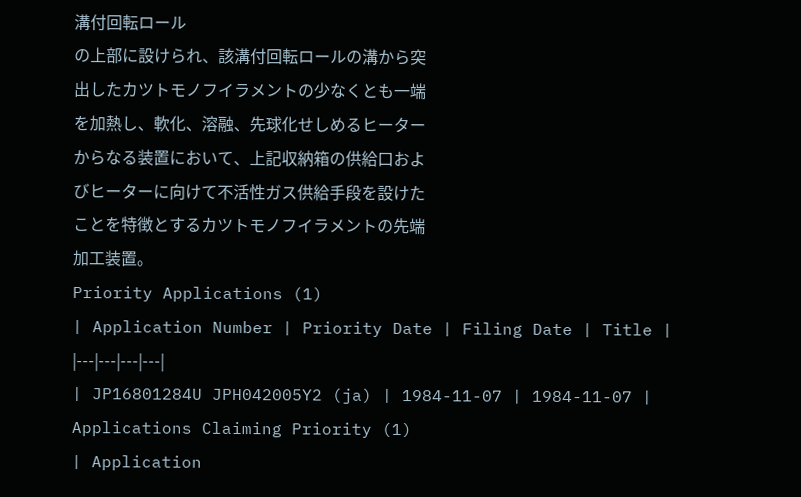溝付回転ロール
の上部に設けられ、該溝付回転ロールの溝から突
出したカツトモノフイラメントの少なくとも一端
を加熱し、軟化、溶融、先球化せしめるヒーター
からなる装置において、上記収納箱の供給口およ
びヒーターに向けて不活性ガス供給手段を設けた
ことを特徴とするカツトモノフイラメントの先端
加工装置。
Priority Applications (1)
| Application Number | Priority Date | Filing Date | Title |
|---|---|---|---|
| JP16801284U JPH042005Y2 (ja) | 1984-11-07 | 1984-11-07 |
Applications Claiming Priority (1)
| Application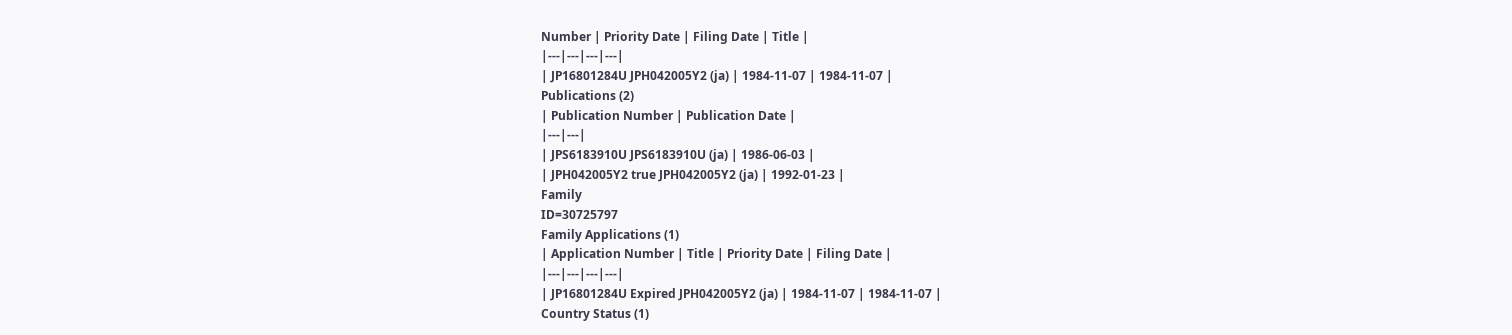Number | Priority Date | Filing Date | Title |
|---|---|---|---|
| JP16801284U JPH042005Y2 (ja) | 1984-11-07 | 1984-11-07 |
Publications (2)
| Publication Number | Publication Date |
|---|---|
| JPS6183910U JPS6183910U (ja) | 1986-06-03 |
| JPH042005Y2 true JPH042005Y2 (ja) | 1992-01-23 |
Family
ID=30725797
Family Applications (1)
| Application Number | Title | Priority Date | Filing Date |
|---|---|---|---|
| JP16801284U Expired JPH042005Y2 (ja) | 1984-11-07 | 1984-11-07 |
Country Status (1)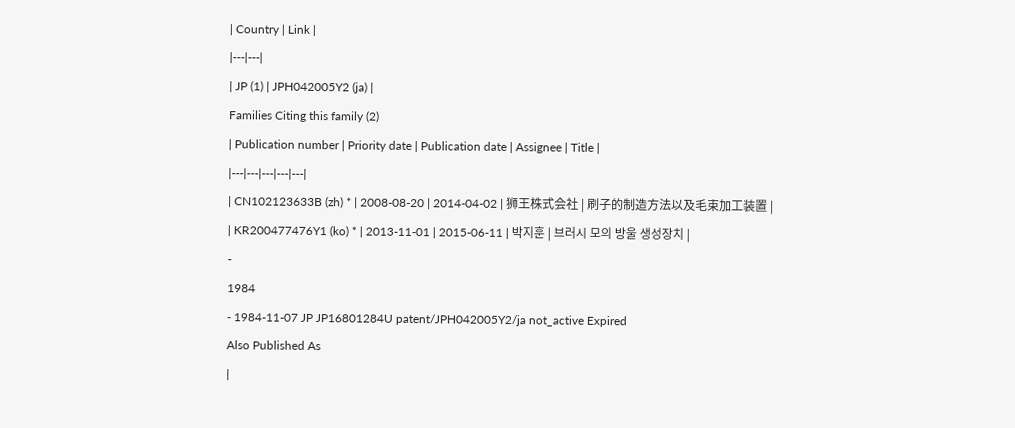| Country | Link |
|---|---|
| JP (1) | JPH042005Y2 (ja) |
Families Citing this family (2)
| Publication number | Priority date | Publication date | Assignee | Title |
|---|---|---|---|---|
| CN102123633B (zh) * | 2008-08-20 | 2014-04-02 | 狮王株式会社 | 刷子的制造方法以及毛束加工装置 |
| KR200477476Y1 (ko) * | 2013-11-01 | 2015-06-11 | 박지훈 | 브러시 모의 방울 생성장치 |
-
1984
- 1984-11-07 JP JP16801284U patent/JPH042005Y2/ja not_active Expired
Also Published As
|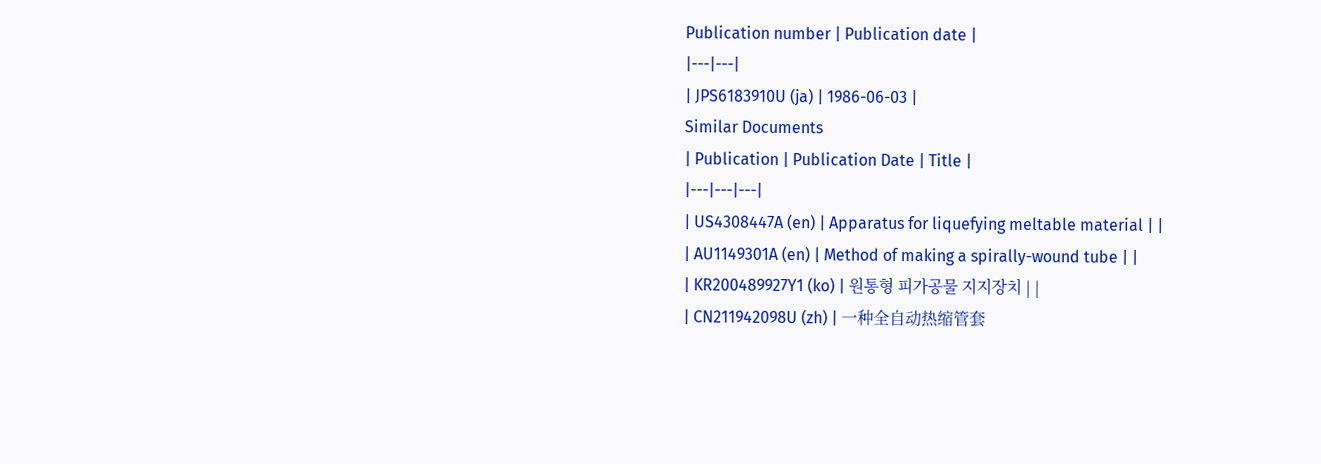Publication number | Publication date |
|---|---|
| JPS6183910U (ja) | 1986-06-03 |
Similar Documents
| Publication | Publication Date | Title |
|---|---|---|
| US4308447A (en) | Apparatus for liquefying meltable material | |
| AU1149301A (en) | Method of making a spirally-wound tube | |
| KR200489927Y1 (ko) | 원통형 피가공물 지지장치 | |
| CN211942098U (zh) | 一种全自动热缩管套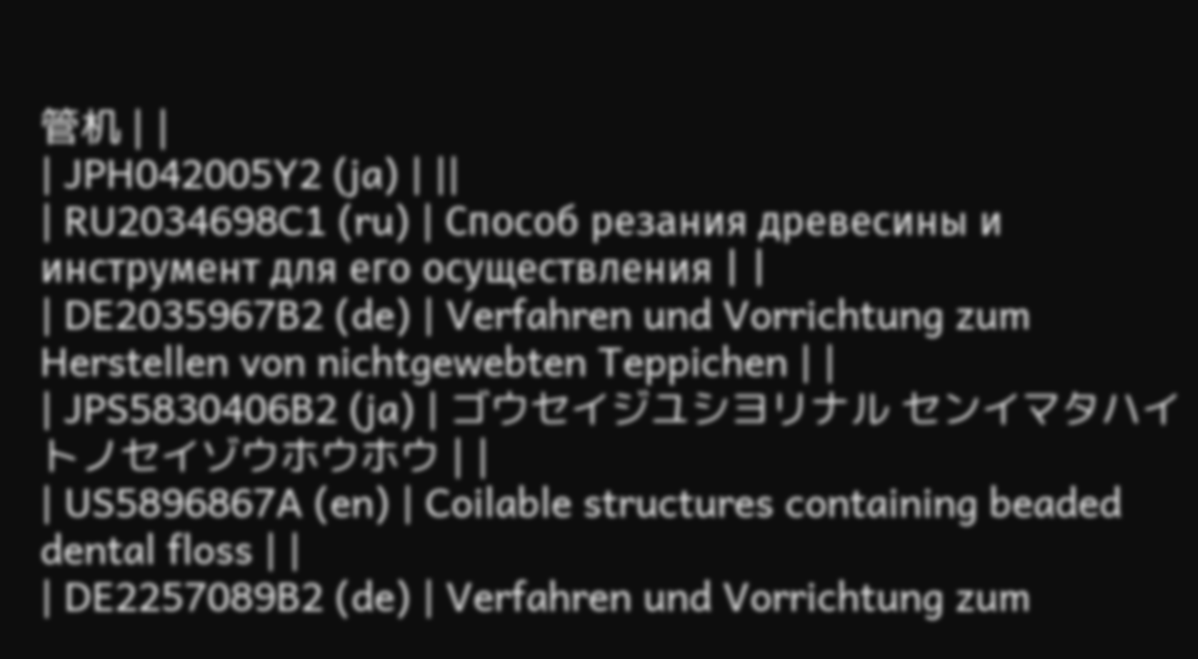管机 | |
| JPH042005Y2 (ja) | ||
| RU2034698C1 (ru) | Способ резания древесины и инструмент для его осуществления | |
| DE2035967B2 (de) | Verfahren und Vorrichtung zum Herstellen von nichtgewebten Teppichen | |
| JPS5830406B2 (ja) | ゴウセイジユシヨリナル センイマタハイトノセイゾウホウホウ | |
| US5896867A (en) | Coilable structures containing beaded dental floss | |
| DE2257089B2 (de) | Verfahren und Vorrichtung zum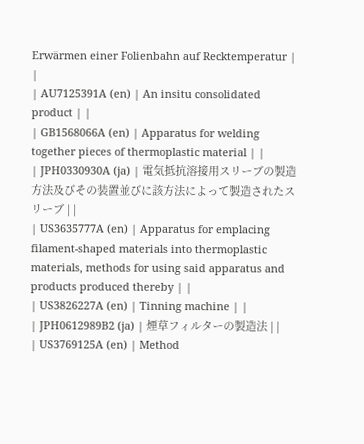Erwärmen einer Folienbahn auf Recktemperatur | |
| AU7125391A (en) | An insitu consolidated product | |
| GB1568066A (en) | Apparatus for welding together pieces of thermoplastic material | |
| JPH0330930A (ja) | 電気抵抗溶接用スリーブの製造方法及びその装置並びに該方法によって製造されたスリーブ | |
| US3635777A (en) | Apparatus for emplacing filament-shaped materials into thermoplastic materials, methods for using said apparatus and products produced thereby | |
| US3826227A (en) | Tinning machine | |
| JPH0612989B2 (ja) | 煙草フィルターの製造法 | |
| US3769125A (en) | Method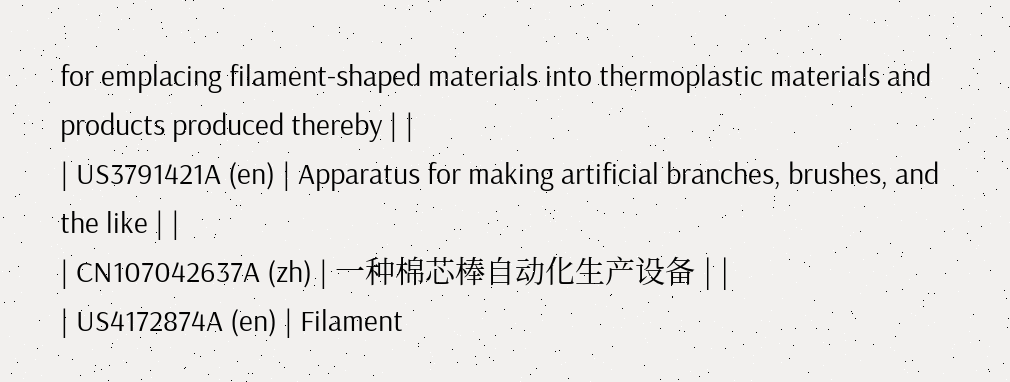for emplacing filament-shaped materials into thermoplastic materials and products produced thereby | |
| US3791421A (en) | Apparatus for making artificial branches, brushes, and the like | |
| CN107042637A (zh) | 一种棉芯棒自动化生产设备 | |
| US4172874A (en) | Filament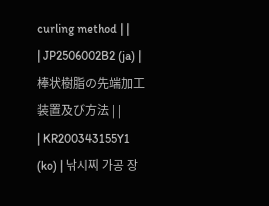curling method | |
| JP2506002B2 (ja) | 棒状樹脂の先端加工装置及び方法 | |
| KR200343155Y1 (ko) | 낚시찌 가공 장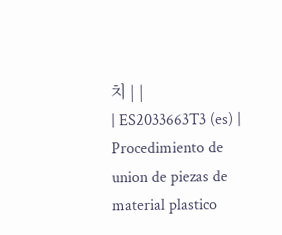치 | |
| ES2033663T3 (es) | Procedimiento de union de piezas de material plastico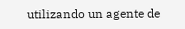utilizando un agente de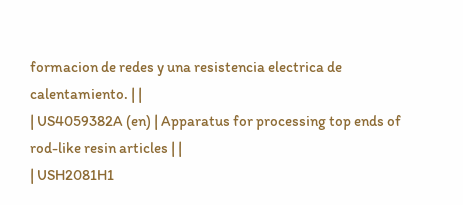formacion de redes y una resistencia electrica de calentamiento. | |
| US4059382A (en) | Apparatus for processing top ends of rod-like resin articles | |
| USH2081H1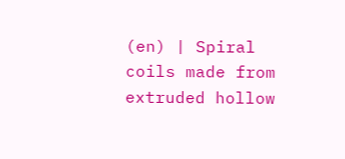(en) | Spiral coils made from extruded hollow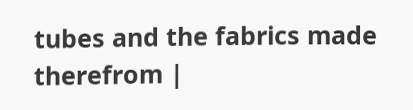tubes and the fabrics made therefrom |